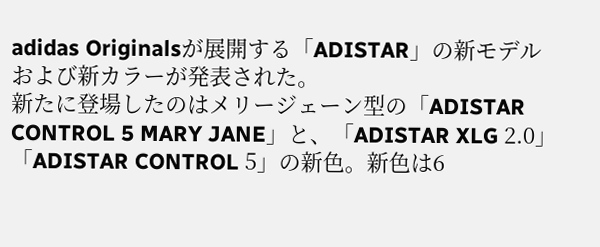adidas Originalsが展開する「ADISTAR」の新モデルおよび新カラーが発表された。
新たに登場したのはメリージェーン型の「ADISTAR CONTROL 5 MARY JANE」と、「ADISTAR XLG 2.0」「ADISTAR CONTROL 5」の新色。新色は6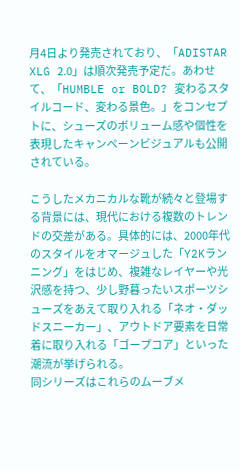月4日より発売されており、「ADISTAR XLG 2.0」は順次発売予定だ。あわせて、「HUMBLE or BOLD? 変わるスタイルコード、変わる景色。」をコンセプトに、シューズのボリューム感や個性を表現したキャンペーンビジュアルも公開されている。

こうしたメカニカルな靴が続々と登場する背景には、現代における複数のトレンドの交差がある。具体的には、2000年代のスタイルをオマージュした「Y2Kランニング」をはじめ、複雑なレイヤーや光沢感を持つ、少し野暮ったいスポーツシューズをあえて取り入れる「ネオ・ダッドスニーカー」、アウトドア要素を日常着に取り入れる「ゴープコア」といった潮流が挙げられる。
同シリーズはこれらのムーブメ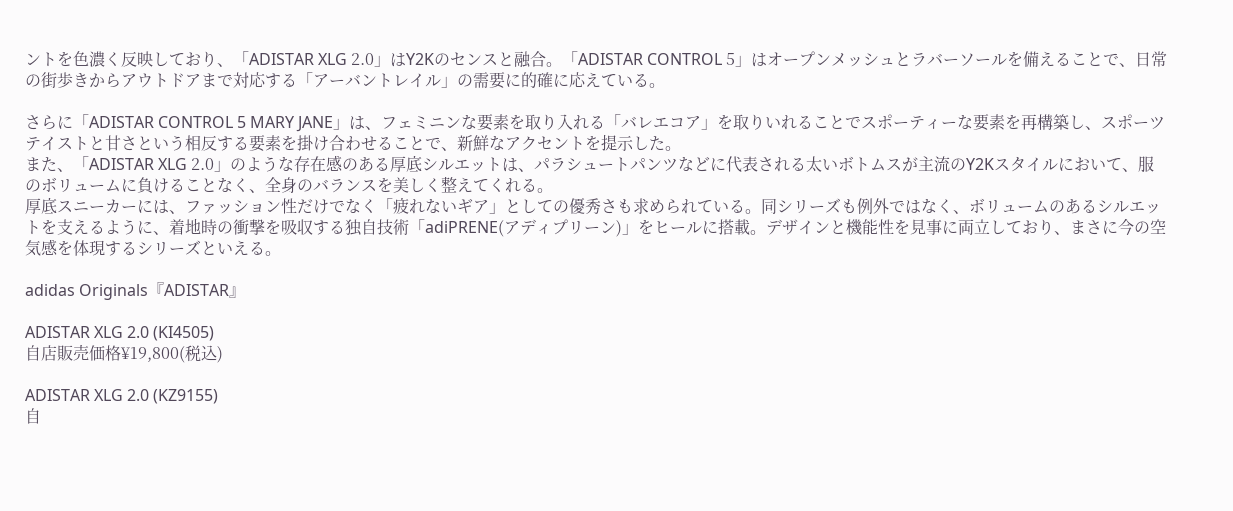ントを色濃く反映しており、「ADISTAR XLG 2.0」はY2Kのセンスと融合。「ADISTAR CONTROL 5」はオープンメッシュとラバーソールを備えることで、日常の街歩きからアウトドアまで対応する「アーバントレイル」の需要に的確に応えている。

さらに「ADISTAR CONTROL 5 MARY JANE」は、フェミニンな要素を取り入れる「バレエコア」を取りいれることでスポーティーな要素を再構築し、スポーツテイストと甘さという相反する要素を掛け合わせることで、新鮮なアクセントを提示した。
また、「ADISTAR XLG 2.0」のような存在感のある厚底シルエットは、パラシュートパンツなどに代表される太いボトムスが主流のY2Kスタイルにおいて、服のボリュームに負けることなく、全身のバランスを美しく整えてくれる。
厚底スニーカーには、ファッション性だけでなく「疲れないギア」としての優秀さも求められている。同シリーズも例外ではなく、ボリュームのあるシルエットを支えるように、着地時の衝撃を吸収する独自技術「adiPRENE(アディプリーン)」をヒールに搭載。デザインと機能性を見事に両立しており、まさに今の空気感を体現するシリーズといえる。

adidas Originals『ADISTAR』

ADISTAR XLG 2.0 (KI4505)
自店販売価格¥19,800(税込)

ADISTAR XLG 2.0 (KZ9155)
自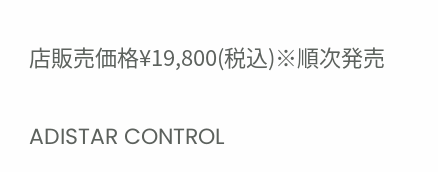店販売価格¥19,800(税込)※順次発売

ADISTAR CONTROL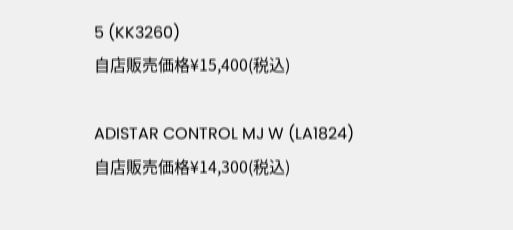5 (KK3260)
自店販売価格¥15,400(税込)

ADISTAR CONTROL MJ W (LA1824)
自店販売価格¥14,300(税込)